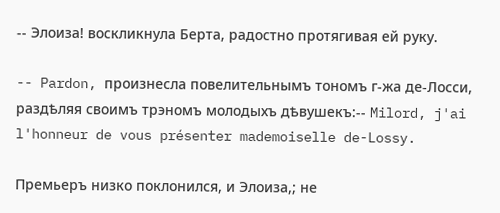-- Элоиза! воскликнула Берта, радостно протягивая ей руку.

-- Pardon, произнесла повелительнымъ тономъ г-жа де-Лосси, раздѣляя своимъ трэномъ молодыхъ дѣвушекъ:-- Milord, j'ai l'honneur de vous présenter mademoiselle de-Lossy.

Премьеръ низко поклонился, и Элоиза,; не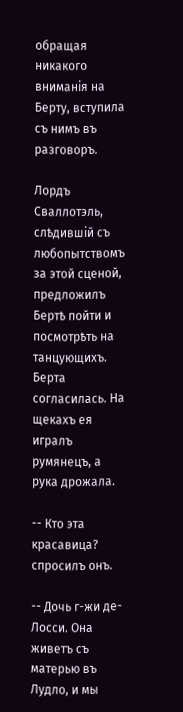обращая никакого вниманія на Берту, вступила съ нимъ въ разговоръ.

Лордъ Сваллотэль, слѣдившій съ любопытствомъ за этой сценой, предложилъ Бертѣ пойти и посмотрѣть на танцующихъ. Берта согласилась. На щекахъ ея игралъ румянецъ, а рука дрожала.

-- Кто эта красавица? спросилъ онъ.

-- Дочь г-жи де-Лосси. Она живетъ съ матерью въ Лудло, и мы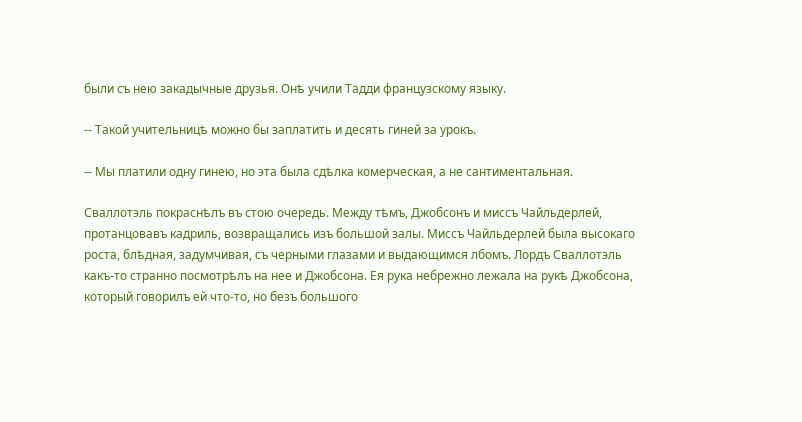были съ нею закадычные друзья. Онѣ учили Тадди французскому языку.

-- Такой учительницѣ можно бы заплатить и десять гиней за урокъ.

-- Мы платили одну гинею, но эта была сдѣлка комерческая, а не сантиментальная.

Сваллотэль покраснѣлъ въ стою очередь. Между тѣмъ, Джобсонъ и миссъ Чайльдерлей, протанцовавъ кадриль, возвращались изъ большой залы. Миссъ Чайльдерлей была высокаго роста, блѣдная, задумчивая, съ черными глазами и выдающимся лбомъ. Лордъ Сваллотэль какъ-то странно посмотрѣлъ на нее и Джобсона. Ея рука небрежно лежала на рукѣ Джобсона, который говорилъ ей что-то, но безъ большого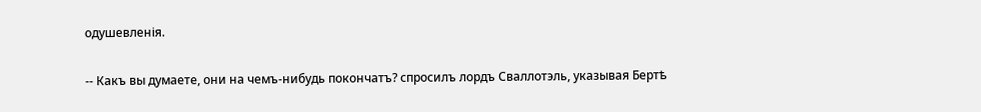одушевленія.

-- Какъ вы думаете, они на чемъ-нибудь покончатъ? спросилъ лордъ Сваллотэль, указывая Бертѣ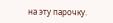на эту парочку.